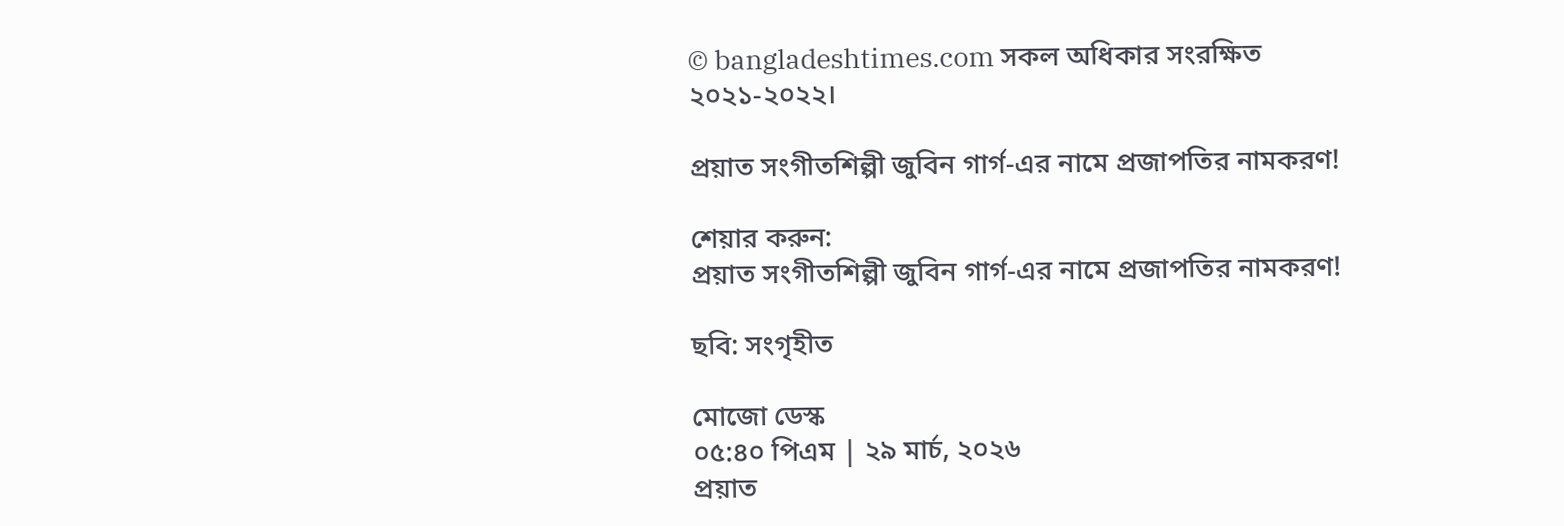© bangladeshtimes.com সকল অধিকার সংরক্ষিত ২০২১-২০২২।

প্রয়াত সংগীতশিল্পী জুবিন গার্গ-এর নামে প্রজাপতির নামকরণ!

শেয়ার করুন:
প্রয়াত সংগীতশিল্পী জুবিন গার্গ-এর নামে প্রজাপতির নামকরণ!

ছবি: সংগৃহীত

মোজো ডেস্ক
০৫:৪০ পিএম | ২৯ মার্চ, ২০২৬
প্রয়াত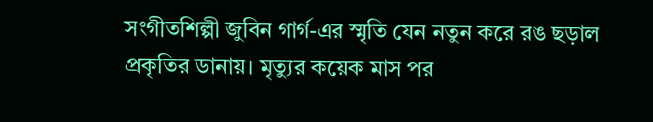সংগীতশিল্পী জুবিন গার্গ-এর স্মৃতি যেন নতুন করে রঙ ছড়াল প্রকৃতির ডানায়। মৃত্যুর কয়েক মাস পর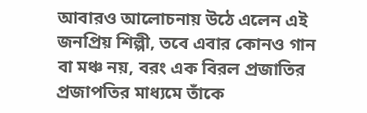আবারও আলোচনায় উঠে এলেন এই জনপ্রিয় শিল্পী, তবে এবার কোনও গান বা মঞ্চ নয়, বরং এক বিরল প্রজাতির প্রজাপতির মাধ্যমে তাঁকে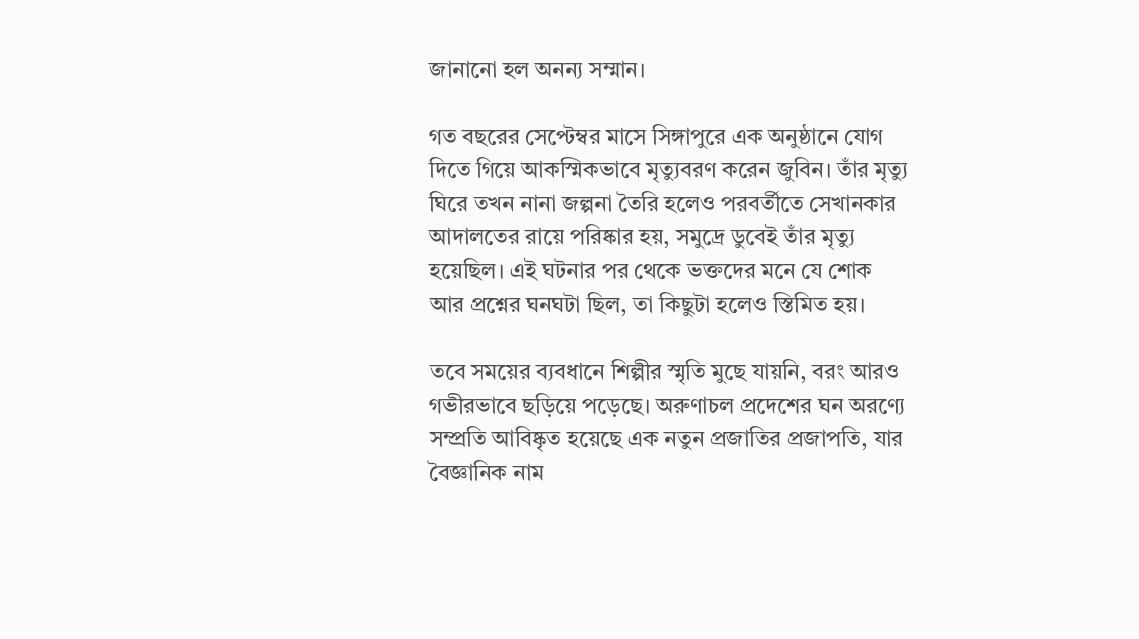জানানো হল অনন্য সম্মান।

গত বছরের সেপ্টেম্বর মাসে সিঙ্গাপুরে এক অনুষ্ঠানে যোগ দিতে গিয়ে আকস্মিকভাবে মৃত্যুবরণ করেন জুবিন। তাঁর মৃত্যু ঘিরে তখন নানা জল্পনা তৈরি হলেও পরবর্তীতে সেখানকার আদালতের রায়ে পরিষ্কার হয়, সমুদ্রে ডুবেই তাঁর মৃত্যু হয়েছিল। এই ঘটনার পর থেকে ভক্তদের মনে যে শোক আর প্রশ্নের ঘনঘটা ছিল, তা কিছুটা হলেও স্তিমিত হয়।

তবে সময়ের ব্যবধানে শিল্পীর স্মৃতি মুছে যায়নি, বরং আরও গভীরভাবে ছড়িয়ে পড়েছে। অরুণাচল প্রদেশের ঘন অরণ্যে সম্প্রতি আবিষ্কৃত হয়েছে এক নতুন প্রজাতির প্রজাপতি, যার বৈজ্ঞানিক নাম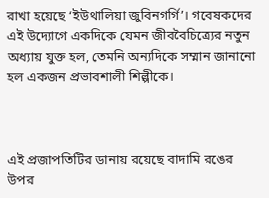রাখা হয়েছে ‘ইউথালিয়া জুবিনগর্গি’। গবেষকদের এই উদ্যোগে একদিকে যেমন জীববৈচিত্র্যের নতুন অধ্যায় যুক্ত হল, তেমনি অন্যদিকে সম্মান জানানো হল একজন প্রভাবশালী শিল্পীকে।



এই প্রজাপতিটির ডানায় রয়েছে বাদামি রঙের উপর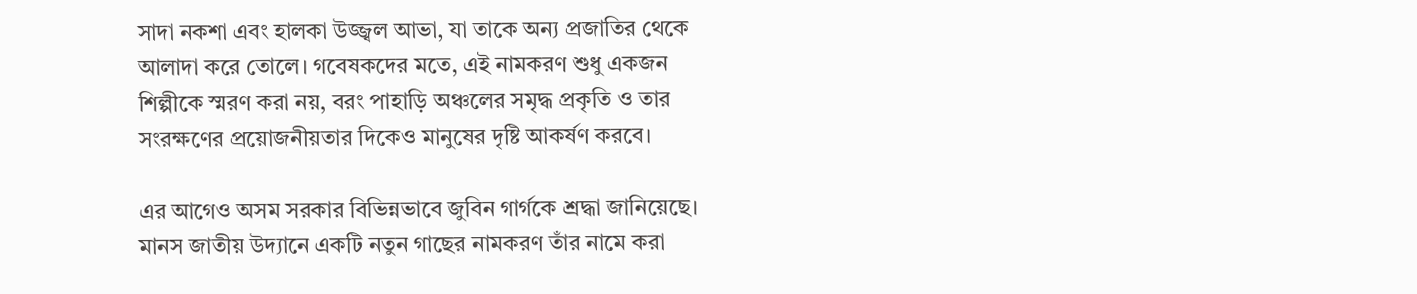সাদা নকশা এবং হালকা উজ্জ্বল আভা, যা তাকে অন্য প্রজাতির থেকে আলাদা করে তোলে। গবেষকদের মতে, এই নামকরণ শুধু একজন শিল্পীকে স্মরণ করা নয়, বরং পাহাড়ি অঞ্চলের সমৃদ্ধ প্রকৃতি ও তার সংরক্ষণের প্রয়োজনীয়তার দিকেও মানুষের দৃষ্টি আকর্ষণ করবে।

এর আগেও অসম সরকার বিভিন্নভাবে জুবিন গার্গকে শ্রদ্ধা জানিয়েছে। মানস জাতীয় উদ্যানে একটি নতুন গাছের নামকরণ তাঁর নামে করা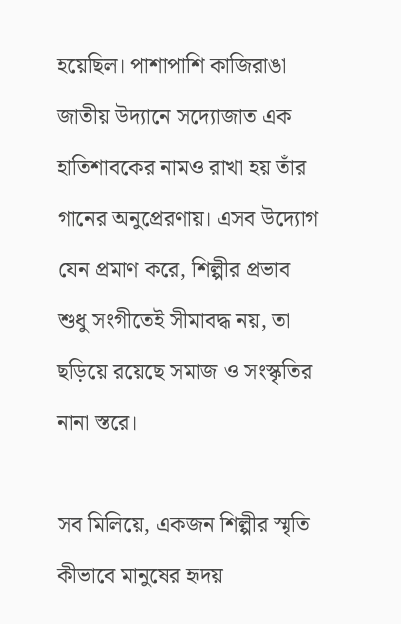হয়েছিল। পাশাপাশি কাজিরাঙা জাতীয় উদ্যানে সদ্যোজাত এক হাতিশাবকের নামও রাখা হয় তাঁর গানের অনুপ্রেরণায়। এসব উদ্যোগ যেন প্রমাণ করে, শিল্পীর প্রভাব শুধু সংগীতেই সীমাবদ্ধ নয়, তা ছড়িয়ে রয়েছে সমাজ ও সংস্কৃতির নানা স্তরে।

সব মিলিয়ে, একজন শিল্পীর স্মৃতি কীভাবে মানুষের হৃদয়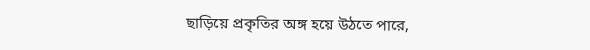ছাড়িয়ে প্রকৃতির অঙ্গ হয়ে উঠতে পারে,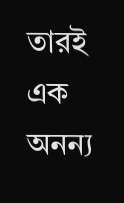তারই এক অনন্য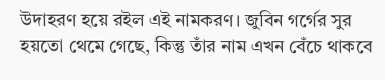উদাহরণ হয়ে রইল এই নামকরণ। জুবিন গর্গের সুর হয়তো থেমে গেছে, কিন্তু তাঁর নাম এখন বেঁচে থাকবে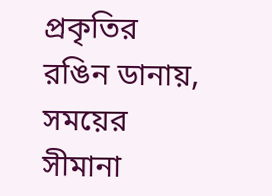প্রকৃতির রঙিন ডানায়, সময়ের সীমানা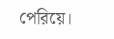পেরিয়ে।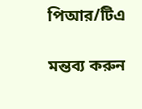পিআর/টিএ

মন্তব্য করুন